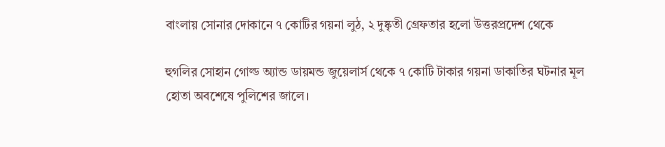বাংলায় সোনার দোকানে ৭ কোটির গয়না লুঠ, ২ দুষ্কৃতী গ্রেফতার হলো উত্তরপ্রদেশ থেকে

হুগলির সোহান গোল্ড অ্যান্ড ডায়মন্ড জুয়েলার্স থেকে ৭ কোটি টাকার গয়না ডাকাতির ঘটনার মূল হোতা অবশেষে পুলিশের জালে।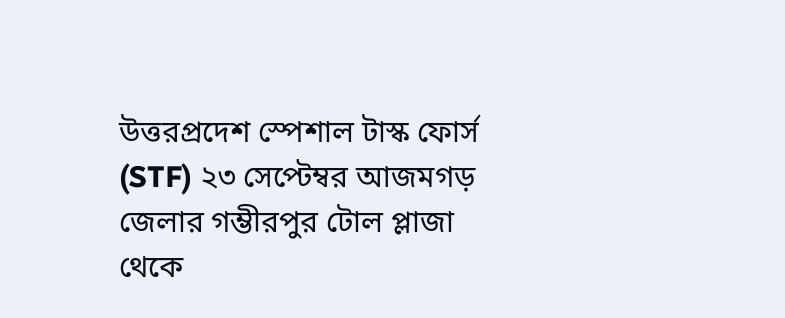উত্তরপ্রদেশ স্পেশাল টাস্ক ফোর্স (STF) ২৩ সেপ্টেম্বর আজমগড় জেলার গম্ভীরপুর টোল প্লাজা থেকে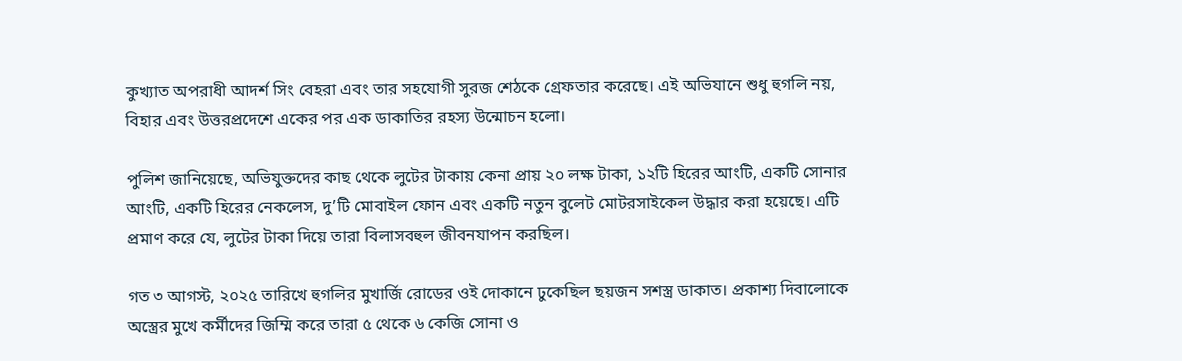কুখ্যাত অপরাধী আদর্শ সিং বেহরা এবং তার সহযোগী সুরজ শেঠকে গ্রেফতার করেছে। এই অভিযানে শুধু হুগলি নয়, বিহার এবং উত্তরপ্রদেশে একের পর এক ডাকাতির রহস্য উন্মোচন হলো।

পুলিশ জানিয়েছে, অভিযুক্তদের কাছ থেকে লুটের টাকায় কেনা প্রায় ২০ লক্ষ টাকা, ১২টি হিরের আংটি, একটি সোনার আংটি, একটি হিরের নেকলেস, দু’টি মোবাইল ফোন এবং একটি নতুন বুলেট মোটরসাইকেল উদ্ধার করা হয়েছে। এটি প্রমাণ করে যে, লুটের টাকা দিয়ে তারা বিলাসবহুল জীবনযাপন করছিল।

গত ৩ আগস্ট, ২০২৫ তারিখে হুগলির মুখার্জি রোডের ওই দোকানে ঢুকেছিল ছয়জন সশস্ত্র ডাকাত। প্রকাশ্য দিবালোকে অস্ত্রের মুখে কর্মীদের জিম্মি করে তারা ৫ থেকে ৬ কেজি সোনা ও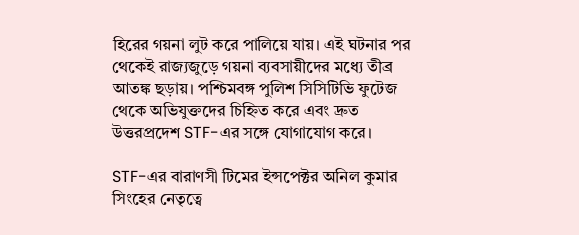হিরের গয়না লুট করে পালিয়ে যায়। এই ঘটনার পর থেকেই রাজ্যজুড়ে গয়না ব্যবসায়ীদের মধ্যে তীব্র আতঙ্ক ছড়ায়। পশ্চিমবঙ্গ পুলিশ সিসিটিভি ফুটেজ থেকে অভিযুক্তদের চিহ্নিত করে এবং দ্রুত উত্তরপ্রদেশ STF-এর সঙ্গে যোগাযোগ করে।

STF-এর বারাণসী টিমের ইন্সপেক্টর অনিল কুমার সিংহের নেতৃত্বে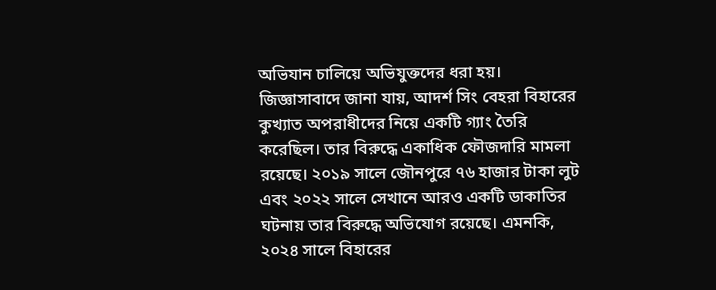অভিযান চালিয়ে অভিযুক্তদের ধরা হয়। জিজ্ঞাসাবাদে জানা যায়, আদর্শ সিং বেহরা বিহারের কুখ্যাত অপরাধীদের নিয়ে একটি গ্যাং তৈরি করেছিল। তার বিরুদ্ধে একাধিক ফৌজদারি মামলা রয়েছে। ২০১৯ সালে জৌনপুরে ৭৬ হাজার টাকা লুট এবং ২০২২ সালে সেখানে আরও একটি ডাকাতির ঘটনায় তার বিরুদ্ধে অভিযোগ রয়েছে। এমনকি, ২০২৪ সালে বিহারের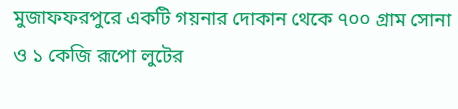মুজাফফরপুরে একটি গয়নার দোকান থেকে ৭০০ গ্রাম সোনা ও ১ কেজি রূপো লুটের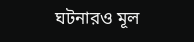ঘটনারও মূল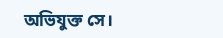অভিযুক্ত সে।